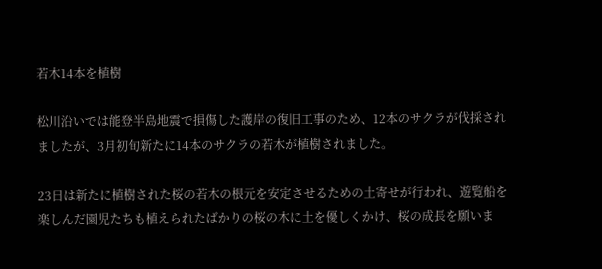若木14本を植樹

松川沿いでは能登半島地震で損傷した護岸の復旧工事のため、12本のサクラが伐採されましたが、3月初旬新たに14本のサクラの若木が植樹されました。

23日は新たに植樹された桜の若木の根元を安定させるための土寄せが行われ、遊覧船を楽しんだ園児たちも植えられたばかりの桜の木に土を優しくかけ、桜の成長を願いま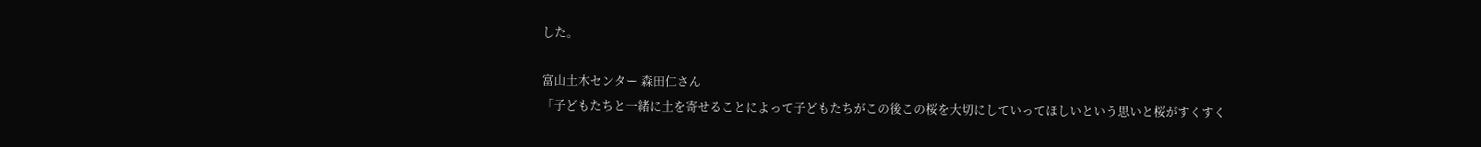した。

富山土木センター 森田仁さん
「子どもたちと一緒に土を寄せることによって子どもたちがこの後この桜を大切にしていってほしいという思いと桜がすくすく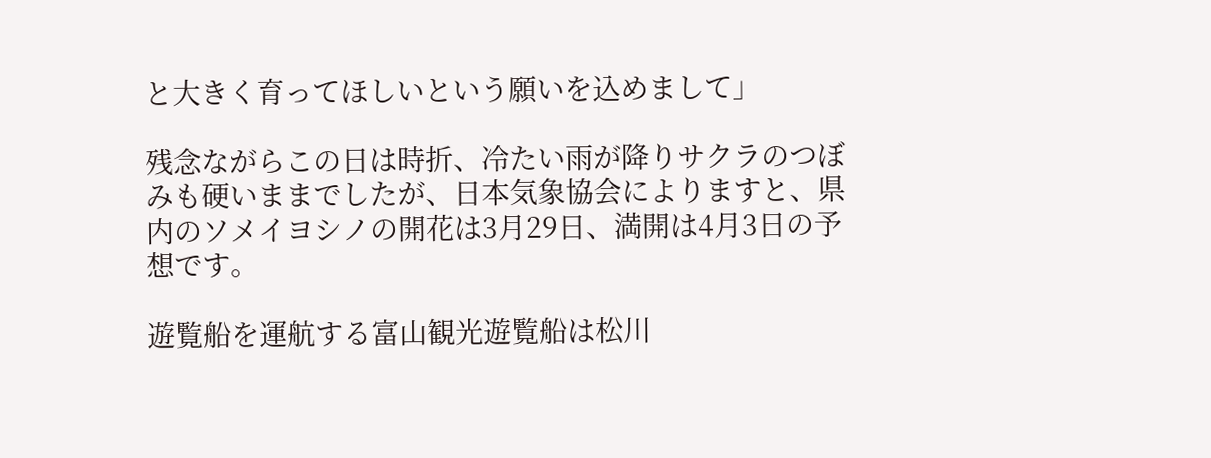と大きく育ってほしいという願いを込めまして」

残念ながらこの日は時折、冷たい雨が降りサクラのつぼみも硬いままでしたが、日本気象協会によりますと、県内のソメイヨシノの開花は3月29日、満開は4月3日の予想です。

遊覧船を運航する富山観光遊覧船は松川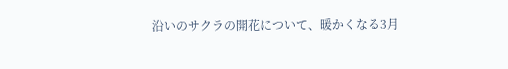沿いのサクラの開花について、暖かくなる3月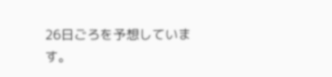26日ごろを予想しています。